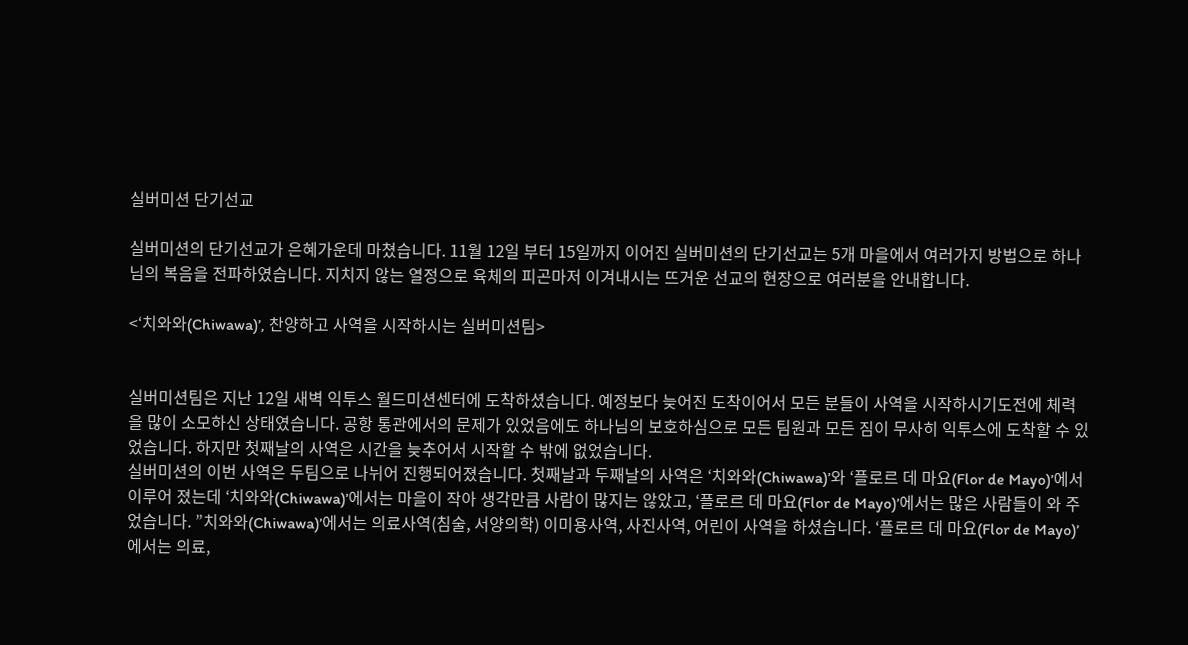실버미션 단기선교

실버미션의 단기선교가 은혜가운데 마쳤습니다. 11월 12일 부터 15일까지 이어진 실버미션의 단기선교는 5개 마을에서 여러가지 방법으로 하나님의 복음을 전파하였습니다. 지치지 않는 열정으로 육체의 피곤마저 이겨내시는 뜨거운 선교의 현장으로 여러분을 안내합니다.

<‘치와와(Chiwawa)’, 찬양하고 사역을 시작하시는 실버미션팀>


실버미션팀은 지난 12일 새벽 익투스 월드미션센터에 도착하셨습니다. 예정보다 늦어진 도착이어서 모든 분들이 사역을 시작하시기도전에 체력을 많이 소모하신 상태였습니다. 공항 통관에서의 문제가 있었음에도 하나님의 보호하심으로 모든 팀원과 모든 짐이 무사히 익투스에 도착할 수 있었습니다. 하지만 첫째날의 사역은 시간을 늦추어서 시작할 수 밖에 없었습니다.
실버미션의 이번 사역은 두팀으로 나뉘어 진행되어졌습니다. 첫째날과 두째날의 사역은 ‘치와와(Chiwawa)’와 ‘플로르 데 마요(Flor de Mayo)’에서 이루어 졌는데 ‘치와와(Chiwawa)’에서는 마을이 작아 생각만큼 사람이 많지는 않았고, ‘플로르 데 마요(Flor de Mayo)’에서는 많은 사람들이 와 주었습니다. ”치와와(Chiwawa)’에서는 의료사역(침술, 서양의학) 이미용사역, 사진사역, 어린이 사역을 하셨습니다. ‘플로르 데 마요(Flor de Mayo)’에서는 의료,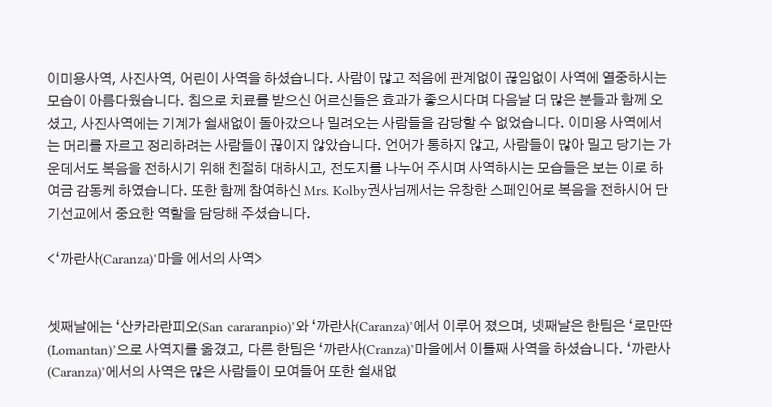이미용사역, 사진사역, 어린이 사역을 하셨습니다. 사람이 많고 적음에 관계없이 끊임없이 사역에 열중하시는 모습이 아름다웠습니다. 침으로 치료를 받으신 어르신들은 효과가 좋으시다며 다음날 더 많은 분들과 함께 오셨고, 사진사역에는 기계가 쉴새없이 돌아갔으나 밀려오는 사람들을 감당할 수 없었습니다. 이미용 사역에서는 머리를 자르고 정리하려는 사람들이 끊이지 않았습니다. 언어가 통하지 않고, 사람들이 많아 밀고 당기는 가운데서도 복음을 전하시기 위해 친절히 대하시고, 전도지를 나누어 주시며 사역하시는 모습들은 보는 이로 하여금 감동케 하였습니다. 또한 함께 참여하신 Mrs. Kolby권사님께서는 유창한 스페인어로 복음을 전하시어 단기선교에서 중요한 역할을 담당해 주셨습니다.

<‘까란사(Caranza)’마을 에서의 사역>


셋째날에는 ‘산카라란피오(San cararanpio)’와 ‘까란사(Caranza)’에서 이루어 졌으며, 넷째날은 한팀은 ‘로만딴(Lomantan)’으로 사역지를 옮겼고, 다른 한팀은 ‘까란사(Cranza)’마을에서 이틀째 사역을 하셨습니다. ‘까란사(Caranza)’에서의 사역은 많은 사람들이 모여들어 또한 쉴새없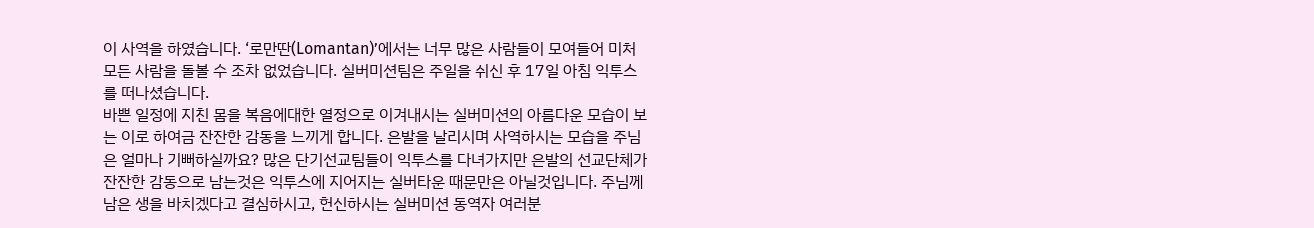이 사역을 하였습니다. ‘로만딴(Lomantan)’에서는 너무 많은 사람들이 모여들어 미처 모든 사람을 돌볼 수 조차 없었습니다. 실버미션팀은 주일을 쉬신 후 17일 아침 익투스를 떠나셨습니다.
바쁜 일정에 지친 몸을 복음에대한 열정으로 이겨내시는 실버미션의 아름다운 모습이 보는 이로 하여금 잔잔한 감동을 느끼게 합니다. 은발을 날리시며 사역하시는 모습을 주님은 얼마나 기뻐하실까요? 많은 단기선교팀들이 익투스를 다녀가지만 은발의 선교단체가 잔잔한 감동으로 남는것은 익투스에 지어지는 실버타운 때문만은 아닐것입니다. 주님께 남은 생을 바치겠다고 결심하시고, 헌신하시는 실버미션 동역자 여러분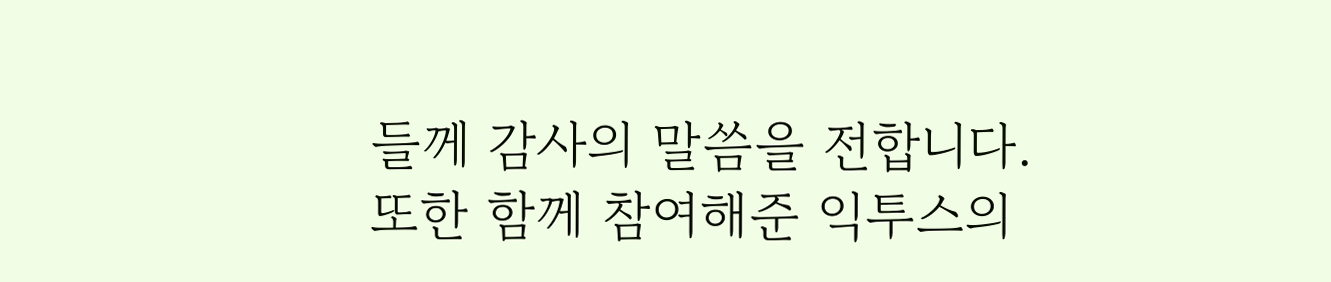들께 감사의 말씀을 전합니다. 또한 함께 참여해준 익투스의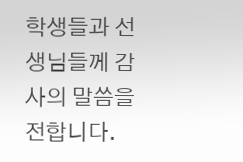학생들과 선생님들께 감사의 말씀을 전합니다.